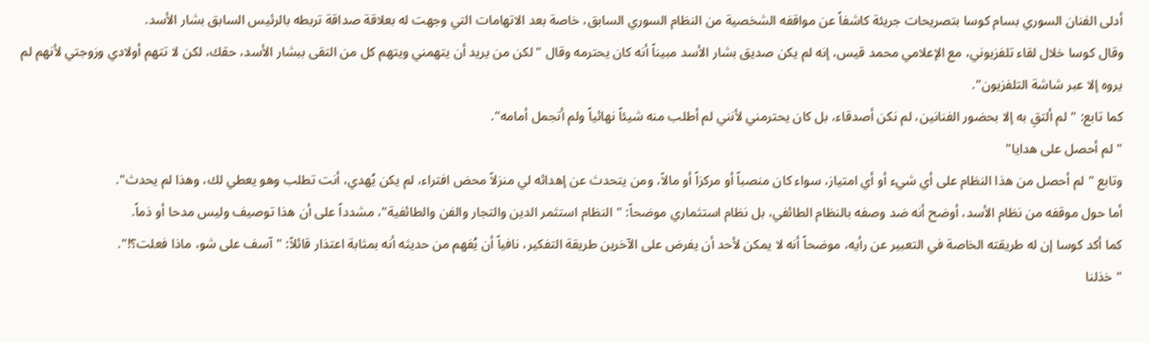أدلى الفنان السوري بسام كوسا بتصريحات جريئة كاشفاً عن مواقفه الشخصية من النظام السوري السابق، خاصة بعد الاتهامات التي وجهت له بعلاقة صداقة تربطه بالرئيس السابق بشار الأسد.
وقال كوسا خلال لقاء تلفزيوني، مع الإعلامي محمد قيس، إنه لم يكن صديق بشار الأسد مبيناً أنه كان يحترمه وقال "لكن من يريد أن يتهمني ويتهم كل من التقى ببشار الأسد، حقك، لكن لا تتهم أولادي وزوجتي لأنهم لم يروه إلا عبر شاشة التلفزيون".
كما تابع: "لم ألتقِ به إلا بحضور الفنانين، لم نكن أصدقاء، بل كان يحترمني لأنني لم أطلب منه شيئاً نهائياً ولم أتجمل أمامه".
"لم أحصل على هدايا"
وتابع "لم أحصل من هذا النظام على أي شيء أو أي امتياز، سواء كان منصباً أو مركزاً أو مالاً، ومن يتحدث عن إهدائه لي منزلاً محض افتراء، لم يكن يُهدي، أنت تطلب وهو يعطي لك، وهذا لم يحدث".
أما حول موقفه من نظام الأسد، أوضح أنه ضد وصفه بالنظام الطائفي، بل نظام استثماري موضحاً: "النظام استثمر الدين والتجار والفن والطائفية"، مشدداً على أن هذا توصيف وليس مدحا أو ذماً.
كما أكد كوسا إن له طريقته الخاصة في التعبير عن رأيه، موضحاً أنه لا يمكن لأحد أن يفرض على الآخرين طريقة التفكير، نافياً أن يُفهم من حديثه أنه بمثابة اعتذار قائلاً: "آسف على شو، ماذا فعلت؟!".
"خذلنا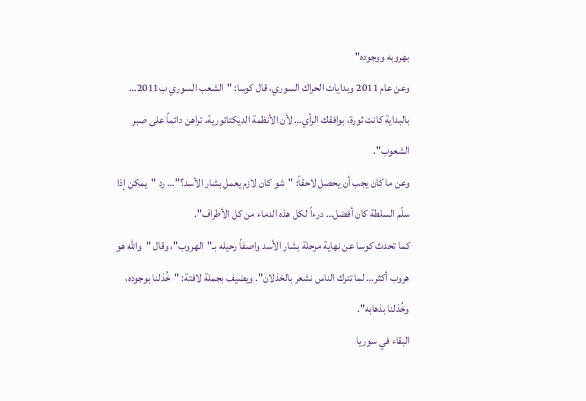بهروبه ووجوده"
وعن عام 2011 وبدايات الحراك السوري، قال كوسا: "الشعب السوري ب2011… بالبداية كانت ثورة، بوافقك الرأي… لأن الأنظمة الديكتاتورية، تراهن دائماً على صبر الشعوب".
وعن ما كان يجب أن يحصل لاحقاً: "شو كان لازم يعمل بشار الأسد؟"… رد "يمكن إذا سلّم السلطة كان أفضل… درءاً لكل هذه الدماء من كل الأطراف".
كما تحدث كوسا عن نهاية مرحلة بشار الأسد واصفاً رحيله بـ"الهروب"، وقال "والله هو هروب أكثر… لما تترك الناس نشعر بالخذلان". ويضيف بجملة لافتة: "خُذلنا بوجوده، وخُذلنا بذهابه".
البقاء في سوريا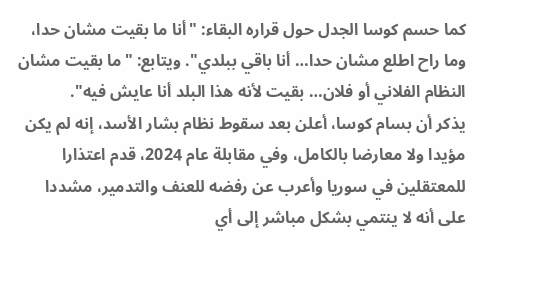كما حسم كوسا الجدل حول قراره البقاء: "أنا ما بقيت مشان حدا، وما راح اطلع مشان حدا… أنا باقي ببلدي". ويتابع: "ما بقيت مشان النظام الفلاني أو فلان… بقيت لأنه هذا البلد أنا عايش فيه".
يذكر أن بسام كوسا، أعلن بعد سقوط نظام بشار الأسد، إنه لم يكن مؤيدا ولا معارضا بالكامل، وفي مقابلة عام 2024، قدم اعتذارا للمعتقلين في سوريا وأعرب عن رفضه للعنف والتدمير، مشددا على أنه لا ينتمي بشكل مباشر إلى أي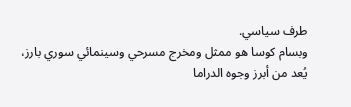طرف سياسي.
وبسام كوسا هو ممثل ومخرج مسرحي وسينمائي سوري بارز، يُعد من أبرز وجوه الدراما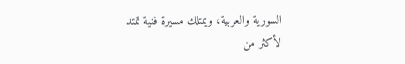السورية والعربية، ويمتلك مسيرة فنية تمتد لأكثر من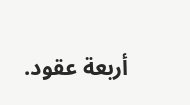أربعة عقود.